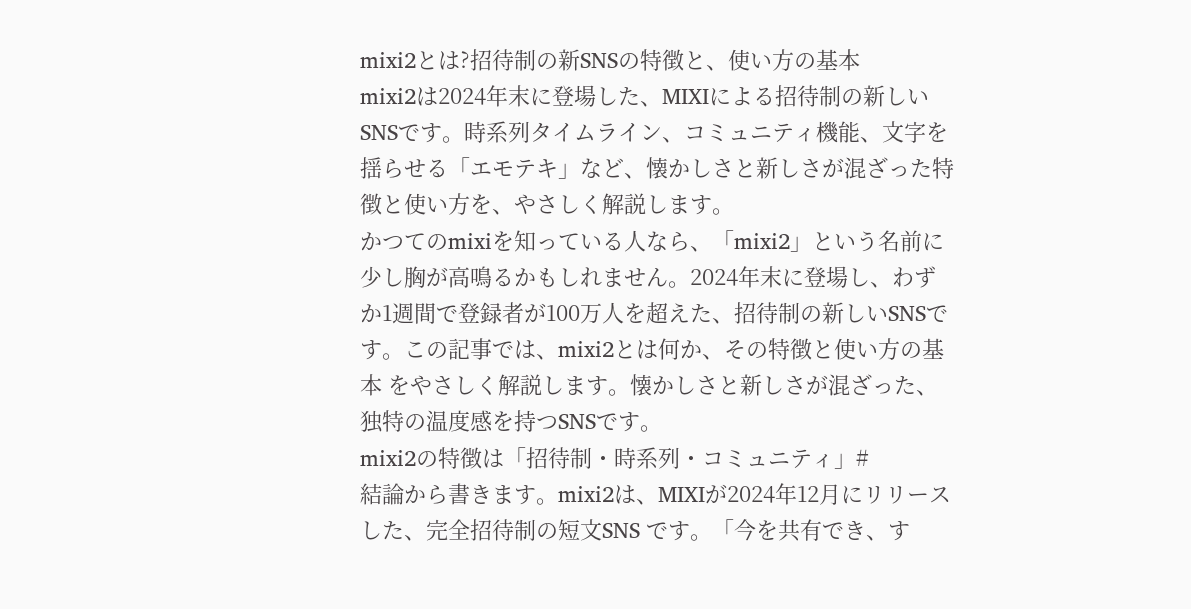mixi2とは?招待制の新SNSの特徴と、使い方の基本
mixi2は2024年末に登場した、MIXIによる招待制の新しいSNSです。時系列タイムライン、コミュニティ機能、文字を揺らせる「エモテキ」など、懐かしさと新しさが混ざった特徴と使い方を、やさしく解説します。
かつてのmixiを知っている人なら、「mixi2」という名前に少し胸が高鳴るかもしれません。2024年末に登場し、わずか1週間で登録者が100万人を超えた、招待制の新しいSNSです。この記事では、mixi2とは何か、その特徴と使い方の基本 をやさしく解説します。懐かしさと新しさが混ざった、独特の温度感を持つSNSです。
mixi2の特徴は「招待制・時系列・コミュニティ」#
結論から書きます。mixi2は、MIXIが2024年12月にリリースした、完全招待制の短文SNS です。「今を共有でき、す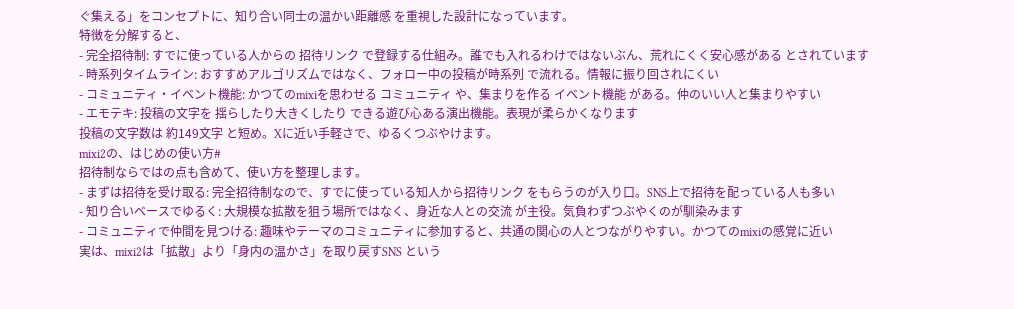ぐ集える」をコンセプトに、知り合い同士の温かい距離感 を重視した設計になっています。
特徴を分解すると、
- 完全招待制: すでに使っている人からの 招待リンク で登録する仕組み。誰でも入れるわけではないぶん、荒れにくく安心感がある とされています
- 時系列タイムライン: おすすめアルゴリズムではなく、フォロー中の投稿が時系列 で流れる。情報に振り回されにくい
- コミュニティ・イベント機能: かつてのmixiを思わせる コミュニティ や、集まりを作る イベント機能 がある。仲のいい人と集まりやすい
- エモテキ: 投稿の文字を 揺らしたり大きくしたり できる遊び心ある演出機能。表現が柔らかくなります
投稿の文字数は 約149文字 と短め。Xに近い手軽さで、ゆるくつぶやけます。
mixi2の、はじめの使い方#
招待制ならではの点も含めて、使い方を整理します。
- まずは招待を受け取る: 完全招待制なので、すでに使っている知人から招待リンク をもらうのが入り口。SNS上で招待を配っている人も多い
- 知り合いベースでゆるく: 大規模な拡散を狙う場所ではなく、身近な人との交流 が主役。気負わずつぶやくのが馴染みます
- コミュニティで仲間を見つける: 趣味やテーマのコミュニティに参加すると、共通の関心の人とつながりやすい。かつてのmixiの感覚に近い
実は、mixi2は「拡散」より「身内の温かさ」を取り戻すSNS という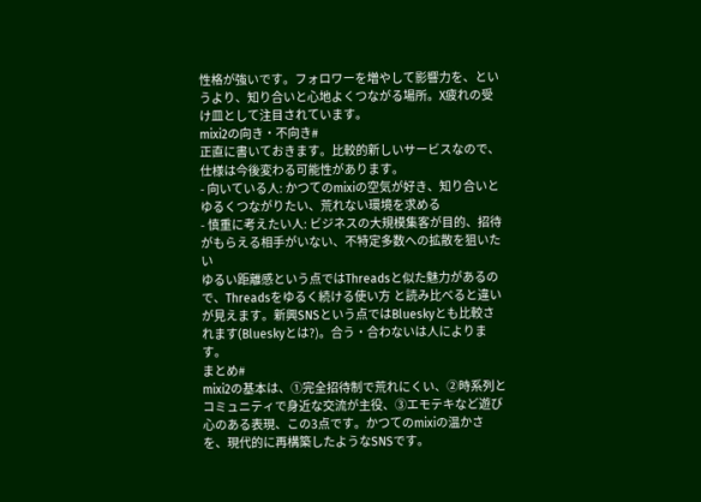性格が強いです。フォロワーを増やして影響力を、というより、知り合いと心地よくつながる場所。X疲れの受け皿として注目されています。
mixi2の向き・不向き#
正直に書いておきます。比較的新しいサービスなので、仕様は今後変わる可能性があります。
- 向いている人: かつてのmixiの空気が好き、知り合いとゆるくつながりたい、荒れない環境を求める
- 慎重に考えたい人: ビジネスの大規模集客が目的、招待がもらえる相手がいない、不特定多数への拡散を狙いたい
ゆるい距離感という点ではThreadsと似た魅力があるので、Threadsをゆるく続ける使い方 と読み比べると違いが見えます。新興SNSという点ではBlueskyとも比較されます(Blueskyとは?)。合う・合わないは人によります。
まとめ#
mixi2の基本は、①完全招待制で荒れにくい、②時系列とコミュニティで身近な交流が主役、③エモテキなど遊び心のある表現、この3点です。かつてのmixiの温かさを、現代的に再構築したようなSNSです。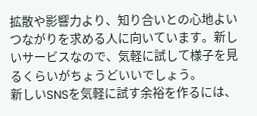拡散や影響力より、知り合いとの心地よいつながりを求める人に向いています。新しいサービスなので、気軽に試して様子を見るくらいがちょうどいいでしょう。
新しいSNSを気軽に試す余裕を作るには、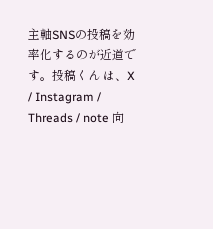主軸SNSの投稿を効率化するのが近道です。投稿くん は、X / Instagram / Threads / note 向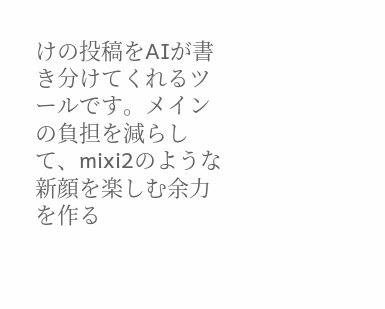けの投稿をAIが書き分けてくれるツールです。メインの負担を減らして、mixi2のような新顔を楽しむ余力を作る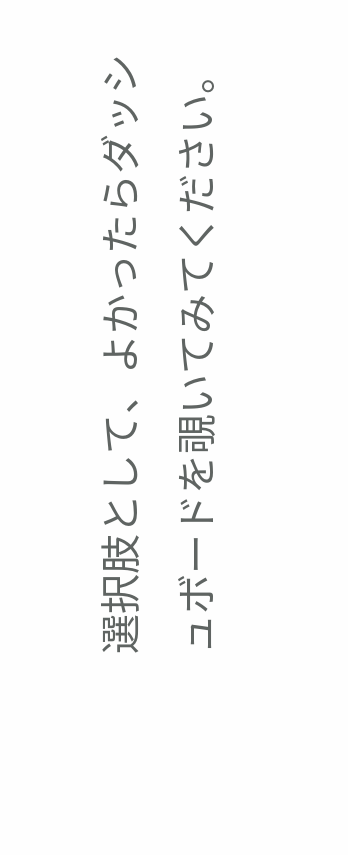選択肢として、よかったらダッシュボードを覗いてみてください。